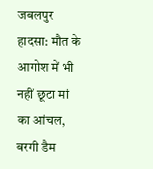जबलपुर हादसा: मौत के आगोश में भी नहीं छूटा मां का आंचल, बरगी डैम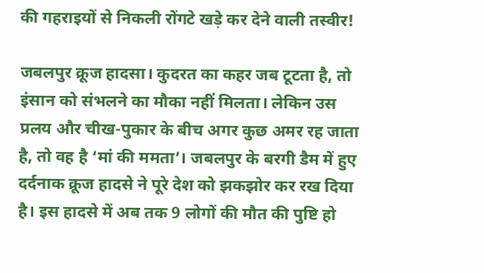की गहराइयों से निकली रोंगटे खड़े कर देने वाली तस्वीर!

जबलपुर क्रूज हादसा। कुदरत का कहर जब टूटता है, तो इंसान को संभलने का मौका नहीं मिलता। लेकिन उस प्रलय और चीख-पुकार के बीच अगर कुछ अमर रह जाता है, तो वह है ‘मां की ममता’। जबलपुर के बरगी डैम में हुए दर्दनाक क्रूज हादसे ने पूरे देश को झकझोर कर रख दिया है। इस हादसे में अब तक 9 लोगों की मौत की पुष्टि हो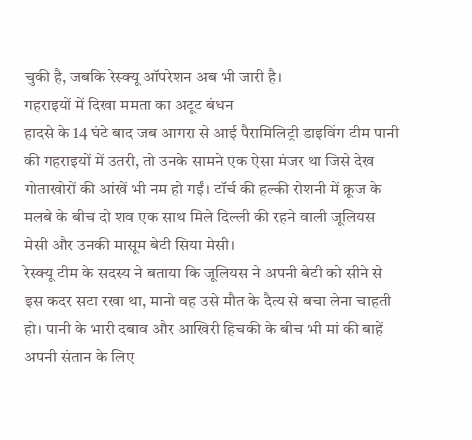चुकी है, जबकि रेस्क्यू ऑपरेशन अब भी जारी है।
गहराइयों में दिखा ममता का अटूट बंधन
हादसे के 14 घंटे बाद जब आगरा से आई पैरामिलिट्री डाइविंग टीम पानी की गहराइयों में उतरी, तो उनके सामने एक ऐसा मंजर था जिसे देख गोताखोरों की आंखें भी नम हो गईं। टॉर्च की हल्की रोशनी में क्रूज के मलबे के बीच दो शव एक साथ मिले दिल्ली की रहने वाली जूलियस मेसी और उनकी मासूम बेटी सिया मेसी।
रेस्क्यू टीम के सदस्य ने बताया कि जूलियस ने अपनी बेटी को सीने से इस कदर सटा रखा था, मानो वह उसे मौत के दैत्य से बचा लेना चाहती हो। पानी के भारी दबाव और आखिरी हिचकी के बीच भी मां की बाहें अपनी संतान के लिए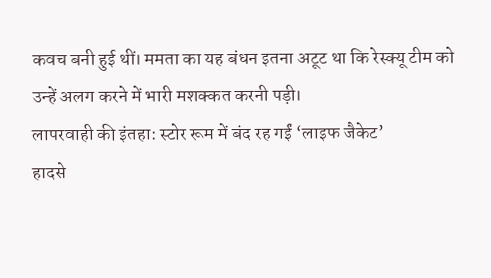कवच बनी हुई थीं। ममता का यह बंधन इतना अटूट था कि रेस्क्यू टीम को उन्हें अलग करने में भारी मशक्कत करनी पड़ी।
लापरवाही की इंतहा: स्टोर रूम में बंद रह गईं ‘लाइफ जैकेट’
हादसे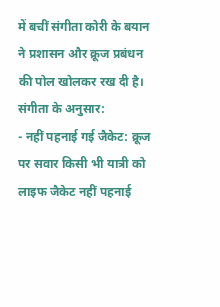में बचीं संगीता कोरी के बयान ने प्रशासन और क्रूज प्रबंधन की पोल खोलकर रख दी है। संगीता के अनुसार:
- नहीं पहनाई गई जैकेट: क्रूज पर सवार किसी भी यात्री को लाइफ जैकेट नहीं पहनाई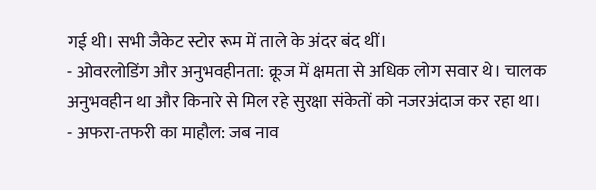गई थी। सभी जैकेट स्टोर रूम में ताले के अंदर बंद थीं।
- ओवरलोडिंग और अनुभवहीनता: क्रूज में क्षमता से अधिक लोग सवार थे। चालक अनुभवहीन था और किनारे से मिल रहे सुरक्षा संकेतों को नजरअंदाज कर रहा था।
- अफरा-तफरी का माहौल: जब नाव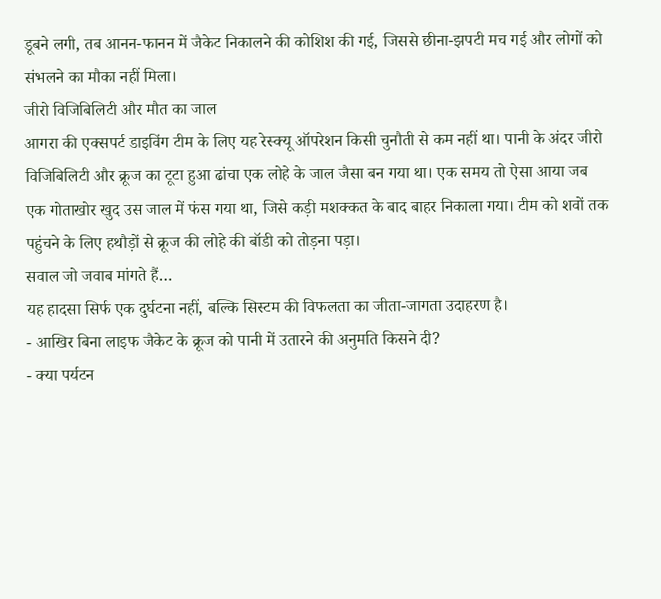डूबने लगी, तब आनन-फानन में जैकेट निकालने की कोशिश की गई, जिससे छीना-झपटी मच गई और लोगों को संभलने का मौका नहीं मिला।
जीरो विजिबिलिटी और मौत का जाल
आगरा की एक्सपर्ट डाइविंग टीम के लिए यह रेस्क्यू ऑपरेशन किसी चुनौती से कम नहीं था। पानी के अंदर जीरो विजिबिलिटी और क्रूज का टूटा हुआ ढांचा एक लोहे के जाल जैसा बन गया था। एक समय तो ऐसा आया जब एक गोताखोर खुद उस जाल में फंस गया था, जिसे कड़ी मशक्कत के बाद बाहर निकाला गया। टीम को शवों तक पहुंचने के लिए हथौड़ों से क्रूज की लोहे की बॉडी को तोड़ना पड़ा।
सवाल जो जवाब मांगते हैं…
यह हादसा सिर्फ एक दुर्घटना नहीं, बल्कि सिस्टम की विफलता का जीता-जागता उदाहरण है।
- आखिर बिना लाइफ जैकेट के क्रूज को पानी में उतारने की अनुमति किसने दी?
- क्या पर्यटन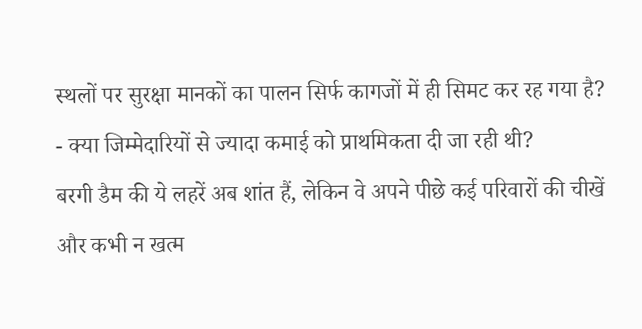स्थलों पर सुरक्षा मानकों का पालन सिर्फ कागजों में ही सिमट कर रह गया है?
- क्या जिम्मेदारियों से ज्यादा कमाई को प्राथमिकता दी जा रही थी?
बरगी डैम की ये लहरें अब शांत हैं, लेकिन वे अपने पीछे कई परिवारों की चीखें और कभी न खत्म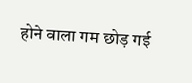होने वाला गम छोड़ गई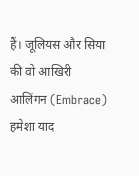हैं। जूलियस और सिया की वो आखिरी आलिंगन (Embrace) हमेशा याद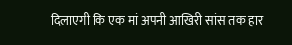दिलाएगी कि एक मां अपनी आखिरी सांस तक हार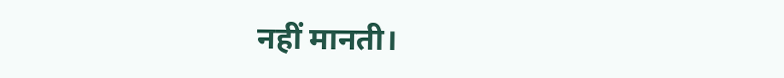नहीं मानती।